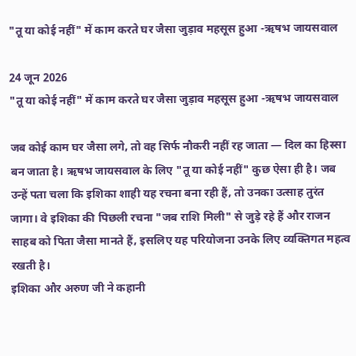"तू या कोई नहीं" में काम करते घर जैसा जुड़ाव महसूस हुआ -ऋषभ जायसवाल

24 जून 2026
"तू या कोई नहीं" में काम करते घर जैसा जुड़ाव महसूस हुआ -ऋषभ जायसवाल

जब कोई काम घर जैसा लगे, तो वह सिर्फ नौकरी नहीं रह जाता — दिल का हिस्सा बन जाता है। ऋषभ जायसवाल के लिए "तू या कोई नहीं" कुछ ऐसा ही है। जब उन्हें पता चला कि इशिका शाही यह रचना बना रही हैं, तो उनका उत्साह तुरंत जागा। वे इशिका की पिछली रचना "जब राशि मिली" से जुड़े रहे हैं और राजन साहब को पिता जैसा मानते हैं, इसलिए यह परियोजना उनके लिए व्यक्तिगत महत्व रखती है।
इशिका और अरुण जी ने कहानी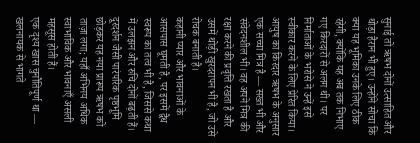सुनाई तो ऋषभ दोनों उत्साहित और थोड़ा हैरान भी हुए। उन्होंने सोचा कि क्या यह भूमिका उनके लिए ठीक रहेगी, क्योंकि यह अब तक निभाए गए किरदारों से अलग थी। पर निर्माताओं के भरोसे ने उन्हें इसे स्वीकार करने के लिए प्रेरित किया। आयुष का किरदार ऋषभ के अनुसार एक सच्चा मित्र है — सख्त भी और संवेदनशील भी। वह अपने मित्र की रक्षा करने की प्रवृत्ति रखता है और उसमें थोड़ी खुरदरापन भी है, जो उसे रोचक बनाती है।
कहानी प्यार और भावनाओं के आसपास घूमती है, पर इसमें द्वैध स्वरूप का तत्व भी है, जिससे कथा में उलझन और रुचि दोनों बढ़ती हैं। दूरदर्शन जैसी पारंपरिक पृष्ठभूमि छोड़कर यह नया प्रारूप ऋषभ को ताज़ा लगा; यहाँ अभिनय अधिक स्वाभाविक और भावनाएँ असली महसूस होती हैं।
एक दृश्य खास चुनौतिपूर्ण था — खलनायक से भागते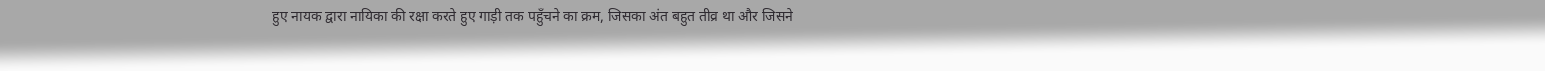हुए नायक द्वारा नायिका की रक्षा करते हुए गाड़ी तक पहुँचने का क्रम, जिसका अंत बहुत तीव्र था और जिसने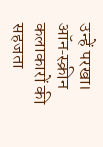उन्हें परखा। ऑन‑स्क्रीन कलाकारों की सहजता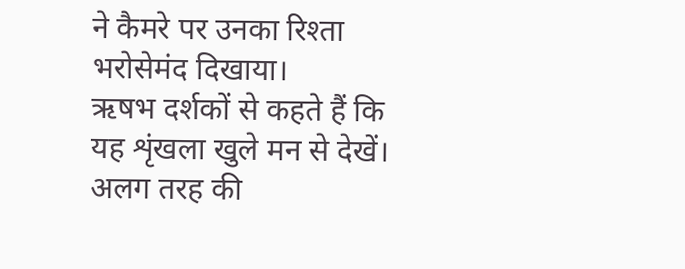ने कैमरे पर उनका रिश्ता भरोसेमंद दिखाया।
ऋषभ दर्शकों से कहते हैं कि यह शृंखला खुले मन से देखें। अलग तरह की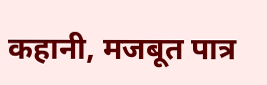कहानी, मजबूत पात्र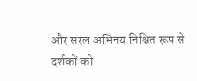और सरल अभिनय निश्चित रूप से दर्शकों को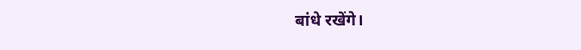बांधे रखेंगे।